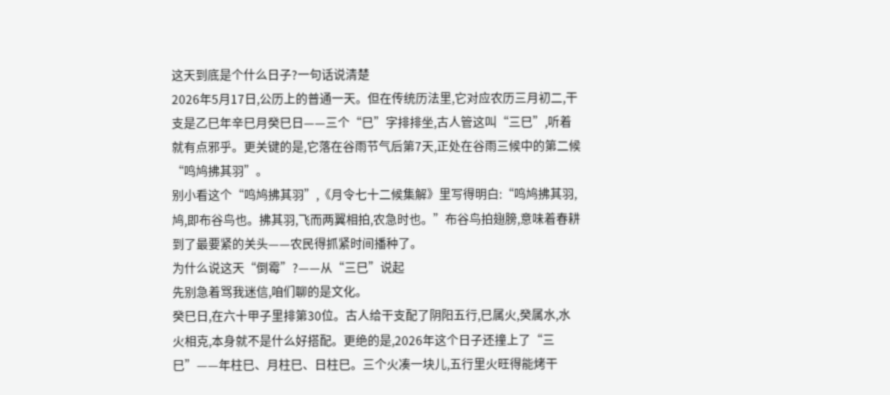这天到底是个什么日子?一句话说清楚
2026年5月17日,公历上的普通一天。但在传统历法里,它对应农历三月初二,干支是乙巳年辛巳月癸巳日——三个“巳”字排排坐,古人管这叫“三巳”,听着就有点邪乎。更关键的是,它落在谷雨节气后第7天,正处在谷雨三候中的第二候“鸣鸠拂其羽”。
别小看这个“鸣鸠拂其羽”,《月令七十二候集解》里写得明白:“鸣鸠拂其羽,鸠,即布谷鸟也。拂其羽,飞而两翼相拍,农急时也。”布谷鸟拍翅膀,意味着春耕到了最要紧的关头——农民得抓紧时间播种了。
为什么说这天“倒霉”?——从“三巳”说起
先别急着骂我迷信,咱们聊的是文化。
癸巳日,在六十甲子里排第30位。古人给干支配了阴阳五行,巳属火,癸属水,水火相克,本身就不是什么好搭配。更绝的是,2026年这个日子还撞上了“三巳”——年柱巳、月柱巳、日柱巳。三个火凑一块儿,五行里火旺得能烤干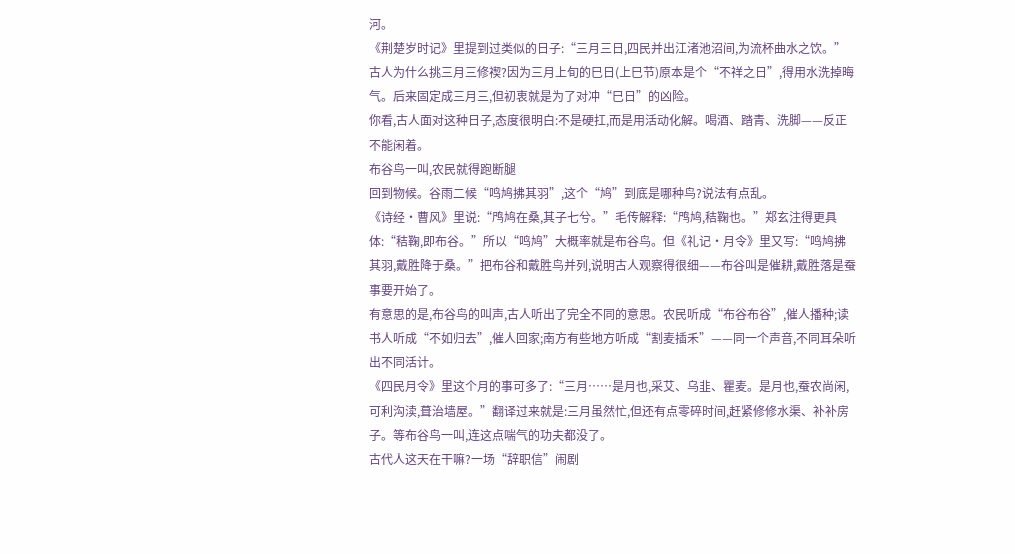河。
《荆楚岁时记》里提到过类似的日子:“三月三日,四民并出江渚池沼间,为流杯曲水之饮。”古人为什么挑三月三修禊?因为三月上旬的巳日(上巳节)原本是个“不祥之日”,得用水洗掉晦气。后来固定成三月三,但初衷就是为了对冲“巳日”的凶险。
你看,古人面对这种日子,态度很明白:不是硬扛,而是用活动化解。喝酒、踏青、洗脚——反正不能闲着。
布谷鸟一叫,农民就得跑断腿
回到物候。谷雨二候“鸣鸠拂其羽”,这个“鸠”到底是哪种鸟?说法有点乱。
《诗经·曹风》里说:“鸤鸠在桑,其子七兮。”毛传解释:“鸤鸠,秸鞠也。”郑玄注得更具体:“秸鞠,即布谷。”所以“鸣鸠”大概率就是布谷鸟。但《礼记·月令》里又写:“鸣鸠拂其羽,戴胜降于桑。”把布谷和戴胜鸟并列,说明古人观察得很细——布谷叫是催耕,戴胜落是蚕事要开始了。
有意思的是,布谷鸟的叫声,古人听出了完全不同的意思。农民听成“布谷布谷”,催人播种;读书人听成“不如归去”,催人回家;南方有些地方听成“割麦插禾”——同一个声音,不同耳朵听出不同活计。
《四民月令》里这个月的事可多了:“三月……是月也,采艾、乌韭、瞿麦。是月也,蚕农尚闲,可利沟渎,葺治墙屋。”翻译过来就是:三月虽然忙,但还有点零碎时间,赶紧修修水渠、补补房子。等布谷鸟一叫,连这点喘气的功夫都没了。
古代人这天在干嘛?一场“辞职信”闹剧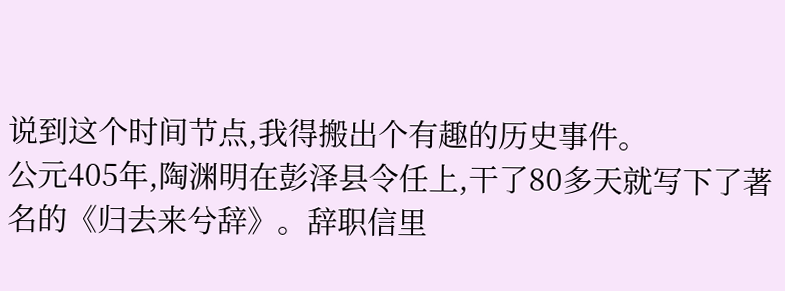说到这个时间节点,我得搬出个有趣的历史事件。
公元405年,陶渊明在彭泽县令任上,干了80多天就写下了著名的《归去来兮辞》。辞职信里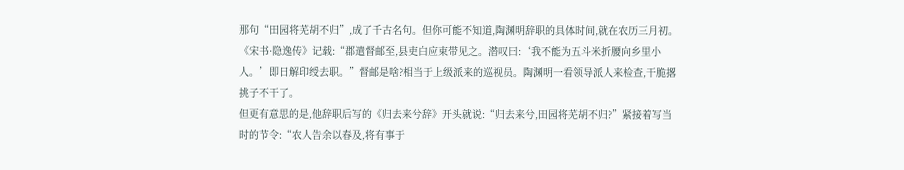那句“田园将芜胡不归”,成了千古名句。但你可能不知道,陶渊明辞职的具体时间,就在农历三月初。
《宋书·隐逸传》记载:“郡遣督邮至,县吏白应束带见之。潜叹曰:‘我不能为五斗米折腰向乡里小人。’即日解印绶去职。”督邮是啥?相当于上级派来的巡视员。陶渊明一看领导派人来检查,干脆撂挑子不干了。
但更有意思的是,他辞职后写的《归去来兮辞》开头就说:“归去来兮,田园将芜胡不归?”紧接着写当时的节令:“农人告余以春及,将有事于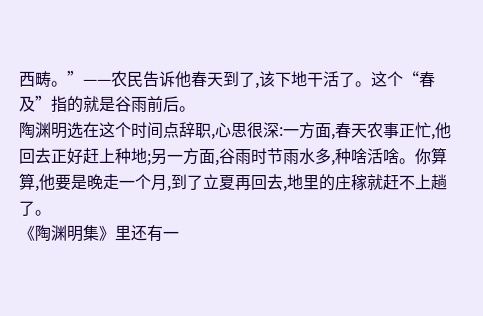西畴。”——农民告诉他春天到了,该下地干活了。这个“春及”指的就是谷雨前后。
陶渊明选在这个时间点辞职,心思很深:一方面,春天农事正忙,他回去正好赶上种地;另一方面,谷雨时节雨水多,种啥活啥。你算算,他要是晚走一个月,到了立夏再回去,地里的庄稼就赶不上趟了。
《陶渊明集》里还有一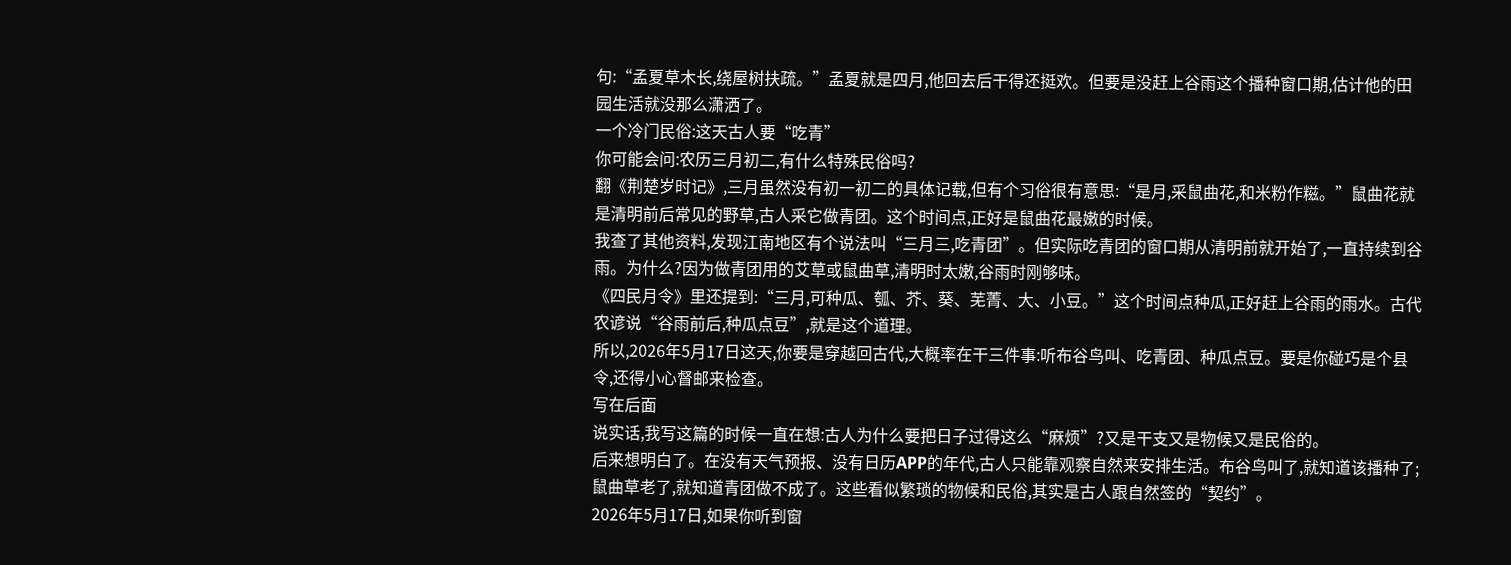句:“孟夏草木长,绕屋树扶疏。”孟夏就是四月,他回去后干得还挺欢。但要是没赶上谷雨这个播种窗口期,估计他的田园生活就没那么潇洒了。
一个冷门民俗:这天古人要“吃青”
你可能会问:农历三月初二,有什么特殊民俗吗?
翻《荆楚岁时记》,三月虽然没有初一初二的具体记载,但有个习俗很有意思:“是月,采鼠曲花,和米粉作糍。”鼠曲花就是清明前后常见的野草,古人采它做青团。这个时间点,正好是鼠曲花最嫩的时候。
我查了其他资料,发现江南地区有个说法叫“三月三,吃青团”。但实际吃青团的窗口期从清明前就开始了,一直持续到谷雨。为什么?因为做青团用的艾草或鼠曲草,清明时太嫩,谷雨时刚够味。
《四民月令》里还提到:“三月,可种瓜、瓠、芥、葵、芜菁、大、小豆。”这个时间点种瓜,正好赶上谷雨的雨水。古代农谚说“谷雨前后,种瓜点豆”,就是这个道理。
所以,2026年5月17日这天,你要是穿越回古代,大概率在干三件事:听布谷鸟叫、吃青团、种瓜点豆。要是你碰巧是个县令,还得小心督邮来检查。
写在后面
说实话,我写这篇的时候一直在想:古人为什么要把日子过得这么“麻烦”?又是干支又是物候又是民俗的。
后来想明白了。在没有天气预报、没有日历APP的年代,古人只能靠观察自然来安排生活。布谷鸟叫了,就知道该播种了;鼠曲草老了,就知道青团做不成了。这些看似繁琐的物候和民俗,其实是古人跟自然签的“契约”。
2026年5月17日,如果你听到窗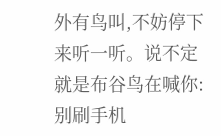外有鸟叫,不妨停下来听一听。说不定就是布谷鸟在喊你:别刷手机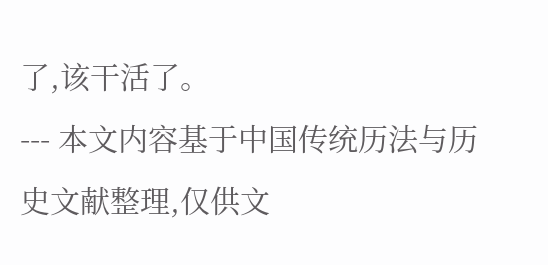了,该干活了。
--- 本文内容基于中国传统历法与历史文献整理,仅供文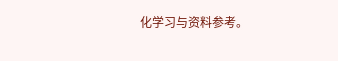化学习与资料参考。